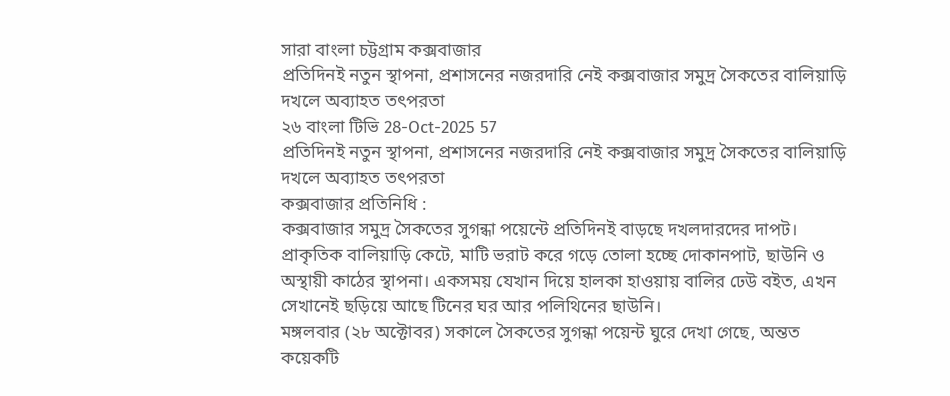সারা বাংলা চট্টগ্রাম কক্সবাজার
প্রতিদিনই নতুন স্থাপনা, প্রশাসনের নজরদারি নেই কক্সবাজার সমুদ্র সৈকতের বালিয়াড়ি দখলে অব্যাহত তৎপরতা
২৬ বাংলা টিভি 28-Oct-2025 57
প্রতিদিনই নতুন স্থাপনা, প্রশাসনের নজরদারি নেই কক্সবাজার সমুদ্র সৈকতের বালিয়াড়ি দখলে অব্যাহত তৎপরতা
কক্সবাজার প্রতিনিধি :
কক্সবাজার সমুদ্র সৈকতের সুগন্ধা পয়েন্টে প্রতিদিনই বাড়ছে দখলদারদের দাপট। প্রাকৃতিক বালিয়াড়ি কেটে, মাটি ভরাট করে গড়ে তোলা হচ্ছে দোকানপাট, ছাউনি ও অস্থায়ী কাঠের স্থাপনা। একসময় যেখান দিয়ে হালকা হাওয়ায় বালির ঢেউ বইত, এখন সেখানেই ছড়িয়ে আছে টিনের ঘর আর পলিথিনের ছাউনি।
মঙ্গলবার (২৮ অক্টোবর) সকালে সৈকতের সুগন্ধা পয়েন্ট ঘুরে দেখা গেছে, অন্তত কয়েকটি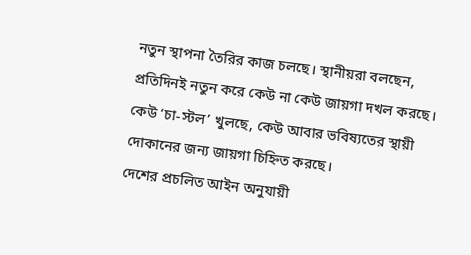নতুন স্থাপনা তৈরির কাজ চলছে। স্থানীয়রা বলছেন, প্রতিদিনই নতুন করে কেউ না কেউ জায়গা দখল করছে। কেউ ‘চা-স্টল’ খুলছে, কেউ আবার ভবিষ্যতের স্থায়ী দোকানের জন্য জায়গা চিহ্নিত করছে।
দেশের প্রচলিত আইন অনুযায়ী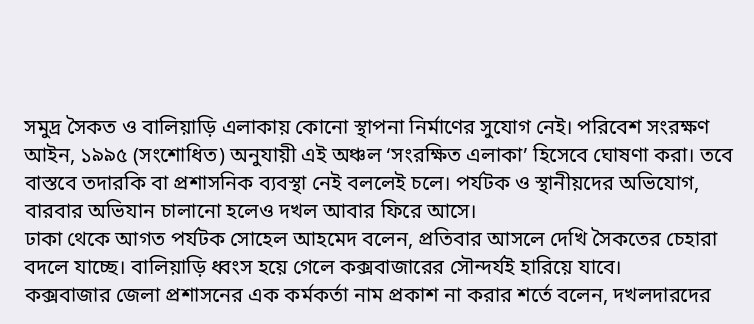সমুদ্র সৈকত ও বালিয়াড়ি এলাকায় কোনো স্থাপনা নির্মাণের সুযোগ নেই। পরিবেশ সংরক্ষণ আইন, ১৯৯৫ (সংশোধিত) অনুযায়ী এই অঞ্চল ‘সংরক্ষিত এলাকা’ হিসেবে ঘোষণা করা। তবে বাস্তবে তদারকি বা প্রশাসনিক ব্যবস্থা নেই বললেই চলে। পর্যটক ও স্থানীয়দের অভিযোগ, বারবার অভিযান চালানো হলেও দখল আবার ফিরে আসে।
ঢাকা থেকে আগত পর্যটক সোহেল আহমেদ বলেন, প্রতিবার আসলে দেখি সৈকতের চেহারা বদলে যাচ্ছে। বালিয়াড়ি ধ্বংস হয়ে গেলে কক্সবাজারের সৌন্দর্যই হারিয়ে যাবে।
কক্সবাজার জেলা প্রশাসনের এক কর্মকর্তা নাম প্রকাশ না করার শর্তে বলেন, দখলদারদের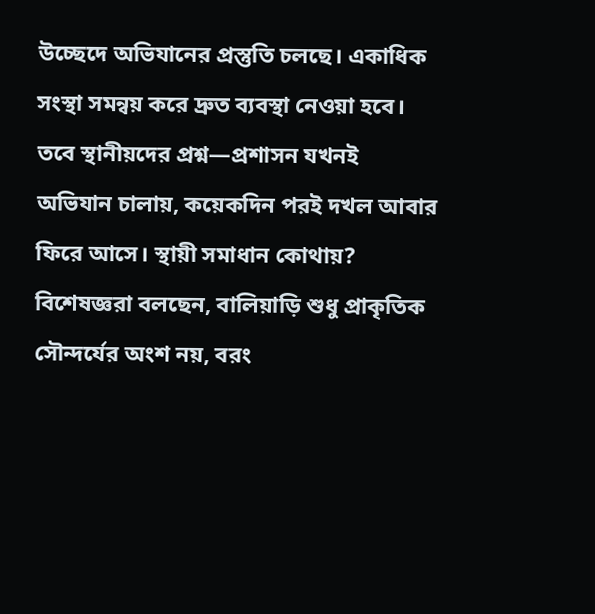উচ্ছেদে অভিযানের প্রস্তুতি চলছে। একাধিক সংস্থা সমন্বয় করে দ্রুত ব্যবস্থা নেওয়া হবে।
তবে স্থানীয়দের প্রশ্ন—প্রশাসন যখনই অভিযান চালায়, কয়েকদিন পরই দখল আবার ফিরে আসে। স্থায়ী সমাধান কোথায়?
বিশেষজ্ঞরা বলছেন, বালিয়াড়ি শুধু প্রাকৃতিক সৌন্দর্যের অংশ নয়, বরং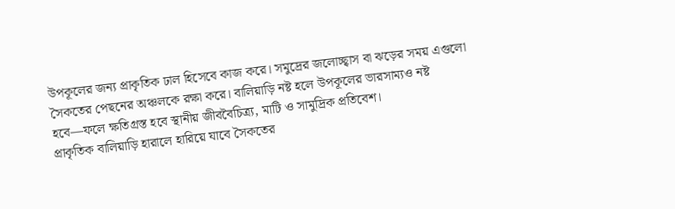উপকূলের জন্য প্রাকৃতিক ঢাল হিসেবে কাজ করে। সমুদ্রের জলোচ্ছ্বাস বা ঝড়ের সময় এগুলো সৈকতের পেছনের অঞ্চলকে রক্ষা করে। বালিয়াড়ি নষ্ট হলে উপকূলের ভারসাম্যও নষ্ট হবে—ফলে ক্ষতিগ্রস্ত হবে স্থানীয় জীববৈচিত্র্য, মাটি ও সামুদ্রিক প্রতিবেশ।
প্রাকৃতিক বালিয়াড়ি হারালে হারিয়ে যাবে সৈকতের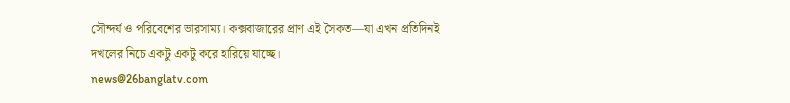সৌন্দর্য ও পরিবেশের ভারসাম্য। কক্সবাজারের প্রাণ এই সৈকত—যা এখন প্রতিদিনই দখলের নিচে একটু একটু করে হারিয়ে যাচ্ছে।
news@26banglatv.com